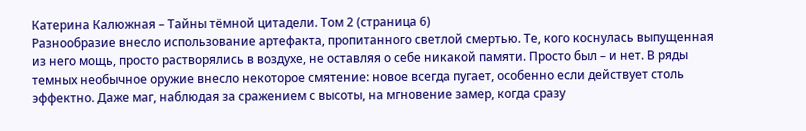Катерина Калюжная – Тайны тёмной цитадели. Том 2 (страница 6)
Разнообразие внесло использование артефакта, пропитанного светлой смертью. Те, кого коснулась выпущенная из него мощь, просто растворялись в воздухе, не оставляя о себе никакой памяти. Просто был – и нет. В ряды темных необычное оружие внесло некоторое смятение: новое всегда пугает, особенно если действует столь эффектно. Даже маг, наблюдая за сражением с высоты, на мгновение замер, когда сразу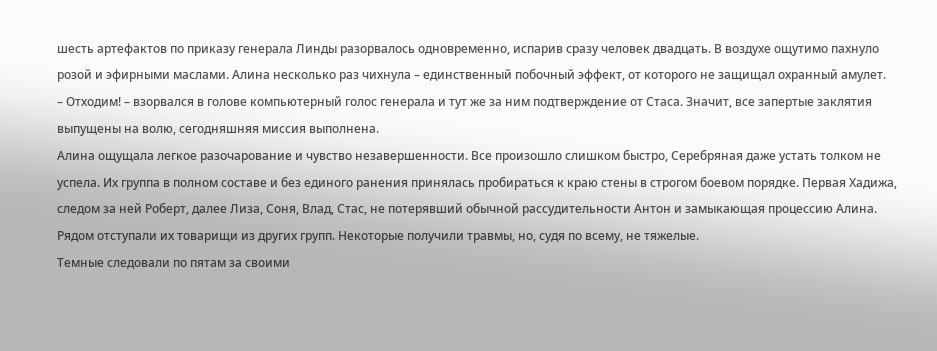шесть артефактов по приказу генерала Линды разорвалось одновременно, испарив сразу человек двадцать. В воздухе ощутимо пахнуло розой и эфирными маслами. Алина несколько раз чихнула – единственный побочный эффект, от которого не защищал охранный амулет.
– Отходим! – взорвался в голове компьютерный голос генерала и тут же за ним подтверждение от Стаса. Значит, все запертые заклятия выпущены на волю, сегодняшняя миссия выполнена.
Алина ощущала легкое разочарование и чувство незавершенности. Все произошло слишком быстро, Серебряная даже устать толком не успела. Их группа в полном составе и без единого ранения принялась пробираться к краю стены в строгом боевом порядке. Первая Хадижа, следом за ней Роберт, далее Лиза, Соня, Влад, Стас, не потерявший обычной рассудительности Антон и замыкающая процессию Алина. Рядом отступали их товарищи из других групп. Некоторые получили травмы, но, судя по всему, не тяжелые.
Темные следовали по пятам за своими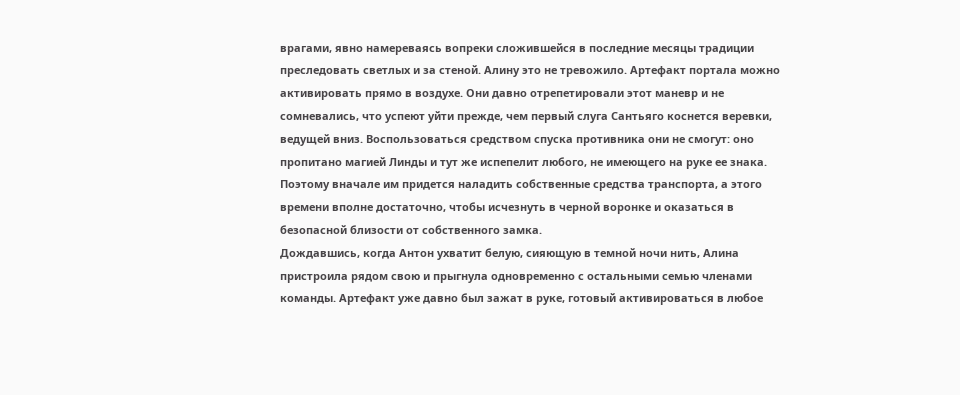врагами, явно намереваясь вопреки сложившейся в последние месяцы традиции преследовать светлых и за стеной. Алину это не тревожило. Артефакт портала можно активировать прямо в воздухе. Они давно отрепетировали этот маневр и не сомневались, что успеют уйти прежде, чем первый слуга Сантьяго коснется веревки, ведущей вниз. Воспользоваться средством спуска противника они не смогут: оно пропитано магией Линды и тут же испепелит любого, не имеющего на руке ее знака. Поэтому вначале им придется наладить собственные средства транспорта, а этого времени вполне достаточно, чтобы исчезнуть в черной воронке и оказаться в безопасной близости от собственного замка.
Дождавшись, когда Антон ухватит белую, сияющую в темной ночи нить, Алина пристроила рядом свою и прыгнула одновременно с остальными семью членами команды. Артефакт уже давно был зажат в руке, готовый активироваться в любое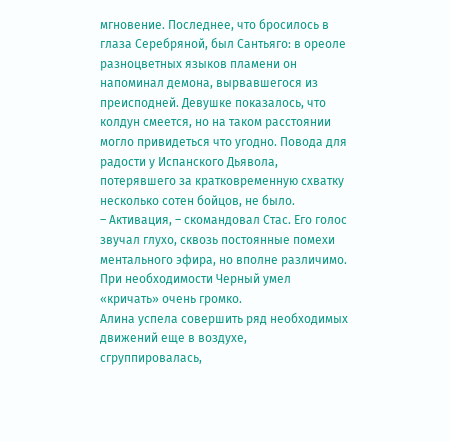мгновение. Последнее, что бросилось в глаза Серебряной, был Сантьяго: в ореоле разноцветных языков пламени он напоминал демона, вырвавшегося из преисподней. Девушке показалось, что колдун смеется, но на таком расстоянии могло привидеться что угодно. Повода для радости у Испанского Дьявола, потерявшего за кратковременную схватку несколько сотен бойцов, не было.
– Активация, – скомандовал Стас. Его голос звучал глухо, сквозь постоянные помехи ментального эфира, но вполне различимо. При необходимости Черный умел «кричать» очень громко.
Алина успела совершить ряд необходимых движений еще в воздухе, сгруппировалась,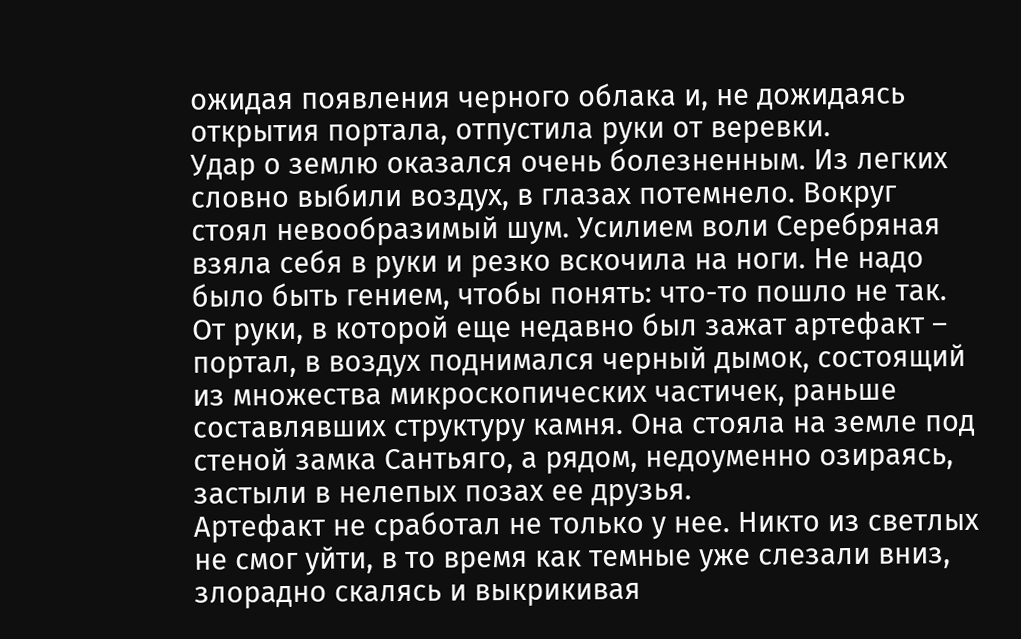ожидая появления черного облака и, не дожидаясь открытия портала, отпустила руки от веревки.
Удар о землю оказался очень болезненным. Из легких словно выбили воздух, в глазах потемнело. Вокруг стоял невообразимый шум. Усилием воли Серебряная взяла себя в руки и резко вскочила на ноги. Не надо было быть гением, чтобы понять: что-то пошло не так. От руки, в которой еще недавно был зажат артефакт – портал, в воздух поднимался черный дымок, состоящий из множества микроскопических частичек, раньше составлявших структуру камня. Она стояла на земле под стеной замка Сантьяго, а рядом, недоуменно озираясь, застыли в нелепых позах ее друзья.
Артефакт не сработал не только у нее. Никто из светлых не смог уйти, в то время как темные уже слезали вниз, злорадно скалясь и выкрикивая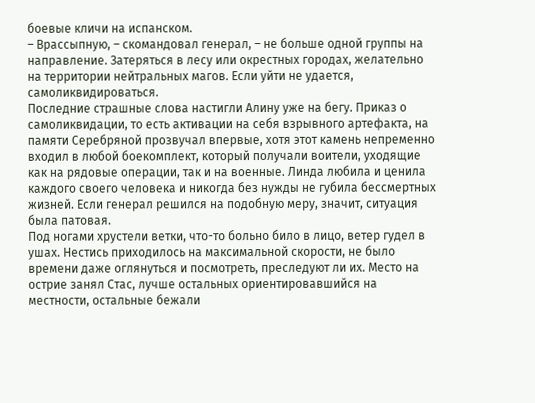боевые кличи на испанском.
– Врассыпную, – скомандовал генерал, – не больше одной группы на направление. Затеряться в лесу или окрестных городах, желательно на территории нейтральных магов. Если уйти не удается, самоликвидироваться.
Последние страшные слова настигли Алину уже на бегу. Приказ о самоликвидации, то есть активации на себя взрывного артефакта, на памяти Серебряной прозвучал впервые, хотя этот камень непременно входил в любой боекомплект, который получали воители, уходящие как на рядовые операции, так и на военные. Линда любила и ценила каждого своего человека и никогда без нужды не губила бессмертных жизней. Если генерал решился на подобную меру, значит, ситуация была патовая.
Под ногами хрустели ветки, что-то больно било в лицо, ветер гудел в ушах. Нестись приходилось на максимальной скорости, не было времени даже оглянуться и посмотреть, преследуют ли их. Место на острие занял Стас, лучше остальных ориентировавшийся на местности, остальные бежали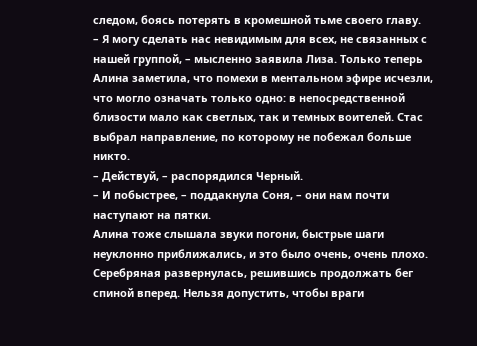следом, боясь потерять в кромешной тьме своего главу.
– Я могу сделать нас невидимым для всех, не связанных с нашей группой, – мысленно заявила Лиза. Только теперь Алина заметила, что помехи в ментальном эфире исчезли, что могло означать только одно: в непосредственной близости мало как светлых, так и темных воителей. Стас выбрал направление, по которому не побежал больше никто.
– Действуй, – распорядился Черный.
– И побыстрее, – поддакнула Соня, – они нам почти наступают на пятки.
Алина тоже слышала звуки погони, быстрые шаги неуклонно приближались, и это было очень, очень плохо.
Серебряная развернулась, решившись продолжать бег спиной вперед. Нельзя допустить, чтобы враги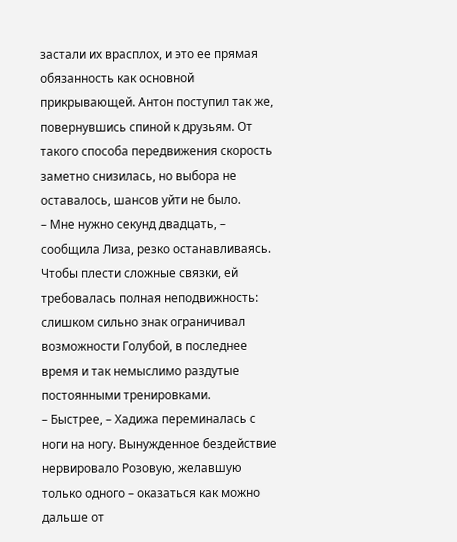застали их врасплох, и это ее прямая обязанность как основной прикрывающей. Антон поступил так же, повернувшись спиной к друзьям. От такого способа передвижения скорость заметно снизилась, но выбора не оставалось, шансов уйти не было.
– Мне нужно секунд двадцать, – сообщила Лиза, резко останавливаясь. Чтобы плести сложные связки, ей требовалась полная неподвижность: слишком сильно знак ограничивал возможности Голубой, в последнее время и так немыслимо раздутые постоянными тренировками.
– Быстрее, – Хадижа переминалась с ноги на ногу. Вынужденное бездействие нервировало Розовую, желавшую только одного – оказаться как можно дальше от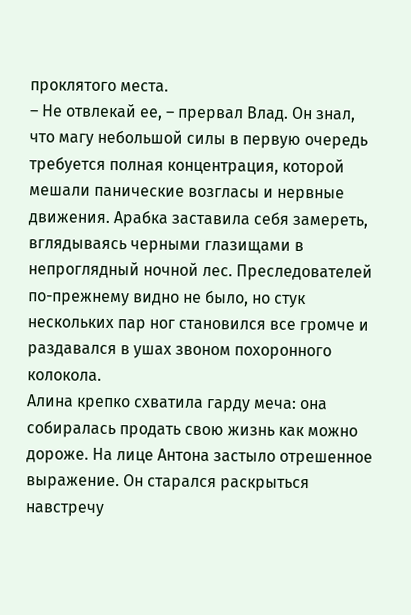проклятого места.
– Не отвлекай ее, – прервал Влад. Он знал, что магу небольшой силы в первую очередь требуется полная концентрация, которой мешали панические возгласы и нервные движения. Арабка заставила себя замереть, вглядываясь черными глазищами в непроглядный ночной лес. Преследователей по-прежнему видно не было, но стук нескольких пар ног становился все громче и раздавался в ушах звоном похоронного колокола.
Алина крепко схватила гарду меча: она собиралась продать свою жизнь как можно дороже. На лице Антона застыло отрешенное выражение. Он старался раскрыться навстречу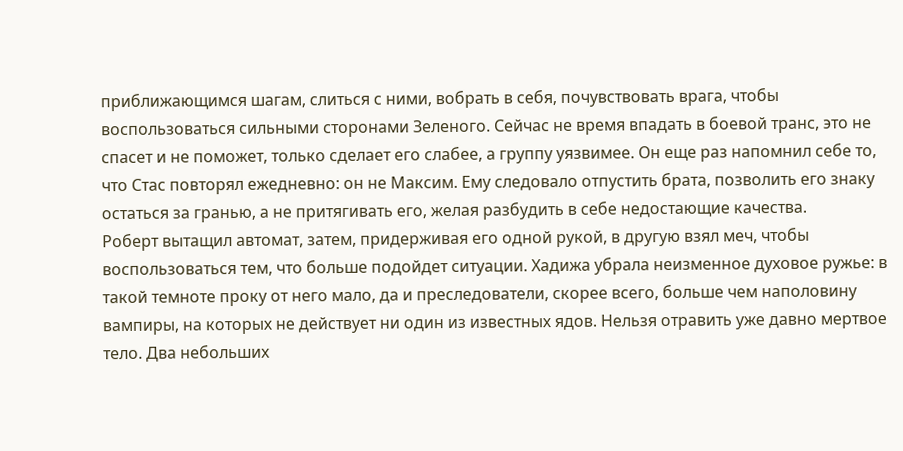приближающимся шагам, слиться с ними, вобрать в себя, почувствовать врага, чтобы воспользоваться сильными сторонами Зеленого. Сейчас не время впадать в боевой транс, это не спасет и не поможет, только сделает его слабее, а группу уязвимее. Он еще раз напомнил себе то, что Стас повторял ежедневно: он не Максим. Ему следовало отпустить брата, позволить его знаку остаться за гранью, а не притягивать его, желая разбудить в себе недостающие качества.
Роберт вытащил автомат, затем, придерживая его одной рукой, в другую взял меч, чтобы воспользоваться тем, что больше подойдет ситуации. Хадижа убрала неизменное духовое ружье: в такой темноте проку от него мало, да и преследователи, скорее всего, больше чем наполовину вампиры, на которых не действует ни один из известных ядов. Нельзя отравить уже давно мертвое тело. Два небольших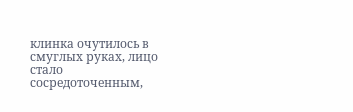клинка очутилось в смуглых руках, лицо стало сосредоточенным,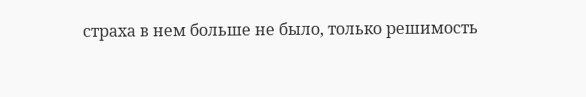страха в нем больше не было, только решимость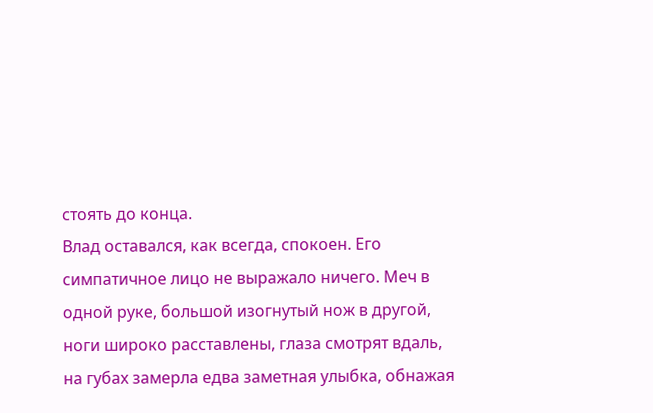стоять до конца.
Влад оставался, как всегда, спокоен. Его симпатичное лицо не выражало ничего. Меч в одной руке, большой изогнутый нож в другой, ноги широко расставлены, глаза смотрят вдаль, на губах замерла едва заметная улыбка, обнажая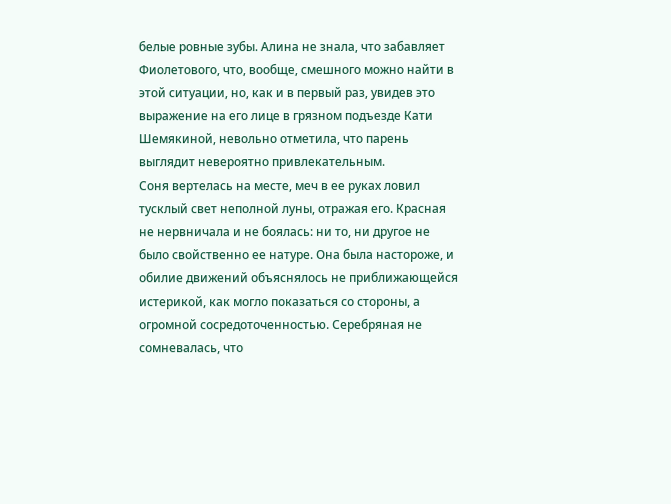белые ровные зубы. Алина не знала, что забавляет Фиолетового, что, вообще, смешного можно найти в этой ситуации, но, как и в первый раз, увидев это выражение на его лице в грязном подъезде Кати Шемякиной, невольно отметила, что парень выглядит невероятно привлекательным.
Соня вертелась на месте, меч в ее руках ловил тусклый свет неполной луны, отражая его. Красная не нервничала и не боялась: ни то, ни другое не было свойственно ее натуре. Она была настороже, и обилие движений объяснялось не приближающейся истерикой, как могло показаться со стороны, а огромной сосредоточенностью. Серебряная не сомневалась, что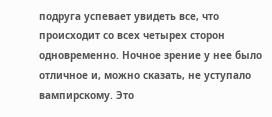подруга успевает увидеть все, что происходит со всех четырех сторон одновременно. Ночное зрение у нее было отличное и, можно сказать, не уступало вампирскому. Это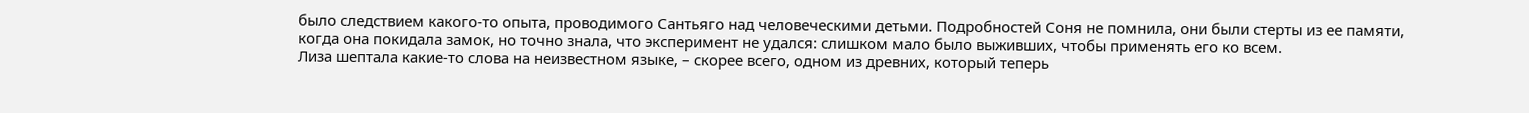было следствием какого-то опыта, проводимого Сантьяго над человеческими детьми. Подробностей Соня не помнила, они были стерты из ее памяти, когда она покидала замок, но точно знала, что эксперимент не удался: слишком мало было выживших, чтобы применять его ко всем.
Лиза шептала какие-то слова на неизвестном языке, – скорее всего, одном из древних, который теперь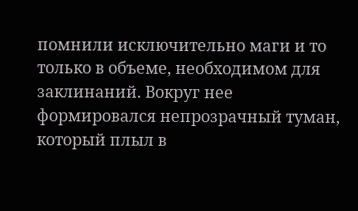помнили исключительно маги и то только в объеме, необходимом для заклинаний. Вокруг нее формировался непрозрачный туман, который плыл в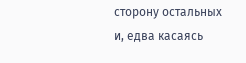сторону остальных и, едва касаясь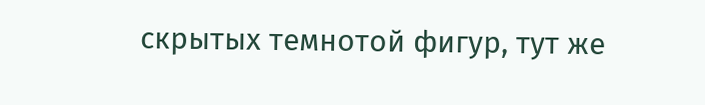скрытых темнотой фигур, тут же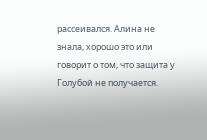рассеивался. Алина не знала, хорошо это или говорит о том, что защита у Голубой не получается.